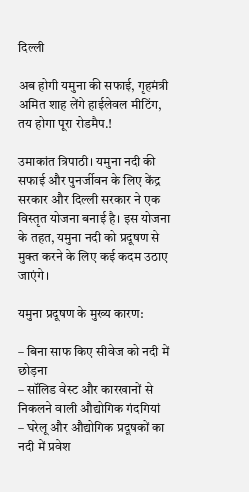दिल्ली

अब होगी यमुना की सफाई, गृहमंत्री अमित शाह लेंगे हाईलेवल मीटिंग, तय होगा पूरा रोडमैप.!

उमाकांत त्रिपाठी। यमुना नदी की सफाई और पुनर्जीवन के लिए केंद्र सरकार और दिल्ली सरकार ने एक विस्तृत योजना बनाई है। इस योजना के तहत, यमुना नदी को प्रदूषण से मुक्त करने के लिए कई कदम उठाए जाएंगे।

यमुना प्रदूषण के मुख्य कारण:

– बिना साफ किए सीवेज को नदी में छोड़ना
– सॉलिड वेस्ट और कारखानों से निकलने वाली औद्योगिक गंदगियां
– घरेलू और औद्योगिक प्रदूषकों का नदी में प्रवेश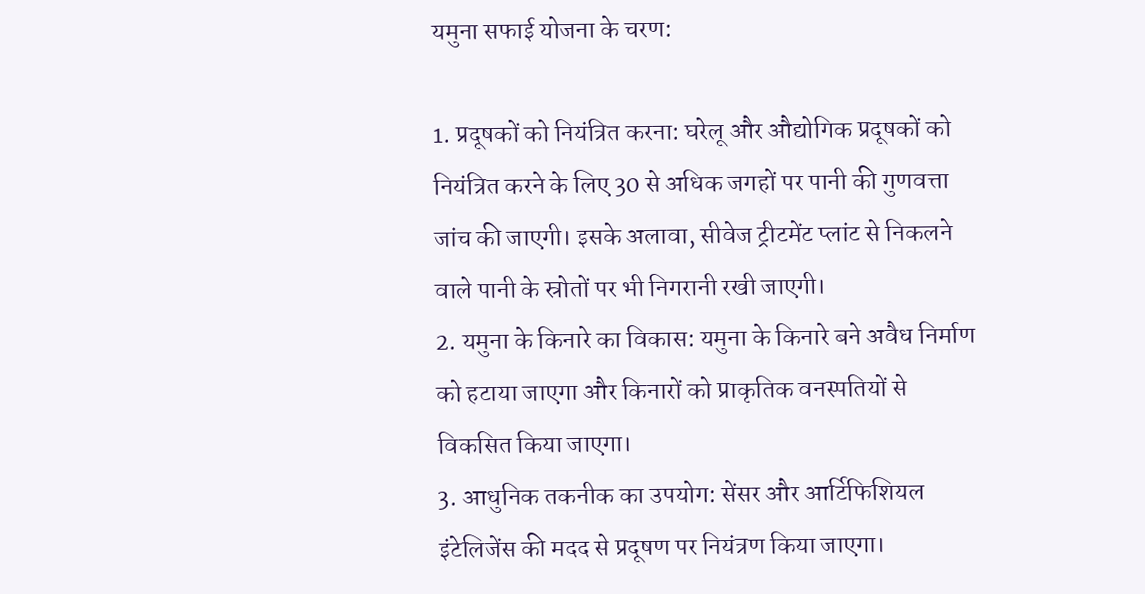यमुना सफाई योजना के चरण:

1. प्रदूषकों को नियंत्रित करना: घरेलू और औद्योगिक प्रदूषकों को नियंत्रित करने के लिए 30 से अधिक जगहों पर पानी की गुणवत्ता जांच की जाएगी। इसके अलावा, सीवेज ट्रीटमेंट प्लांट से निकलने वाले पानी के स्रोतों पर भी निगरानी रखी जाएगी।
2. यमुना के किनारे का विकास: यमुना के किनारे बने अवैध निर्माण को हटाया जाएगा और किनारों को प्राकृतिक वनस्पतियों से विकसित किया जाएगा।
3. आधुनिक तकनीक का उपयोग: सेंसर और आर्टिफिशियल इंटेलिजेंस की मदद से प्रदूषण पर नियंत्रण किया जाएगा।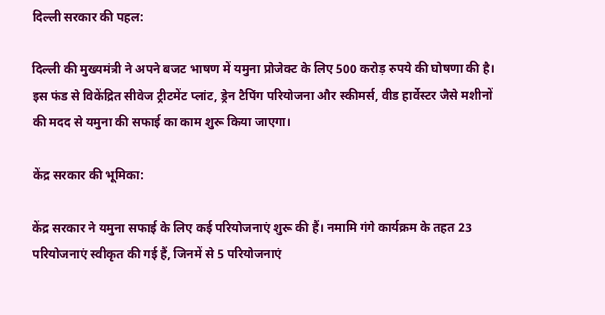दिल्ली सरकार की पहल:

दिल्ली की मुख्यमंत्री ने अपने बजट भाषण में यमुना प्रोजेक्ट के लिए 500 करोड़ रुपये की घोषणा की है। इस फंड से विकेंद्रित सीवेज ट्रीटमेंट प्लांट, ड्रेन टैपिंग परियोजना और स्कीमर्स, वीड हार्वेस्टर जैसे मशीनों की मदद से यमुना की सफाई का काम शुरू किया जाएगा।

केंद्र सरकार की भूमिका:

केंद्र सरकार ने यमुना सफाई के लिए कई परियोजनाएं शुरू की हैं। नमामि गंगे कार्यक्रम के तहत 23 परियोजनाएं स्वीकृत की गई हैं, जिनमें से 5 परियोजनाएं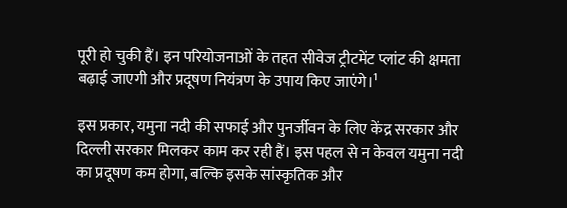पूरी हो चुकी हैं। इन परियोजनाओं के तहत सीवेज ट्रीटमेंट प्लांट की क्षमता बढ़ाई जाएगी और प्रदूषण नियंत्रण के उपाय किए जाएंगे।¹

इस प्रकार, यमुना नदी की सफाई और पुनर्जीवन के लिए केंद्र सरकार और दिल्ली सरकार मिलकर काम कर रही हैं। इस पहल से न केवल यमुना नदी का प्रदूषण कम होगा, बल्कि इसके सांस्कृतिक और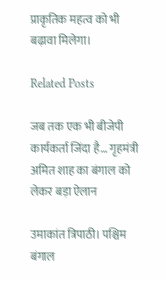प्राकृतिक महत्व को भी बढ़ावा मिलेगा।

Related Posts

जब तक एक भी बीजेपी कार्यकर्ता जिंदा है… गृहमंत्री अमित शाह का बंगाल को लेकर बड़ा ऐलान

उमाकांत त्रिपाठी। पश्चिम बंगाल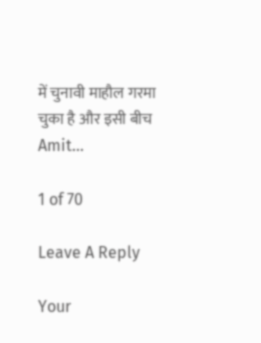में चुनावी माहौल गरमा चुका है और इसी बीच Amit…

1 of 70

Leave A Reply

Your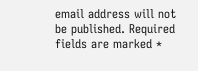email address will not be published. Required fields are marked *